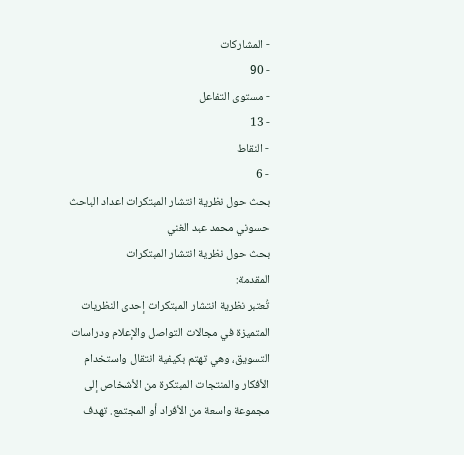- المشاركات
- 90
- مستوى التفاعل
- 13
- النقاط
- 6
بحث حول نظرية انتشار المبتكرات اعداد الباحث حسوني محمد عبد الغني
بحث حول نظرية انتشار المبتكرات
المقدمة:
تُعتبر نظرية انتشار المبتكرات إحدى النظريات المتميزة في مجالات التواصل والإعلام ودراسات التسويق، وهي تهتم بكيفية انتقال واستخدام الأفكار والمنتجات المبتكرة من الأشخاص إلى مجموعة واسعة من الأفراد أو المجتمع. تهدف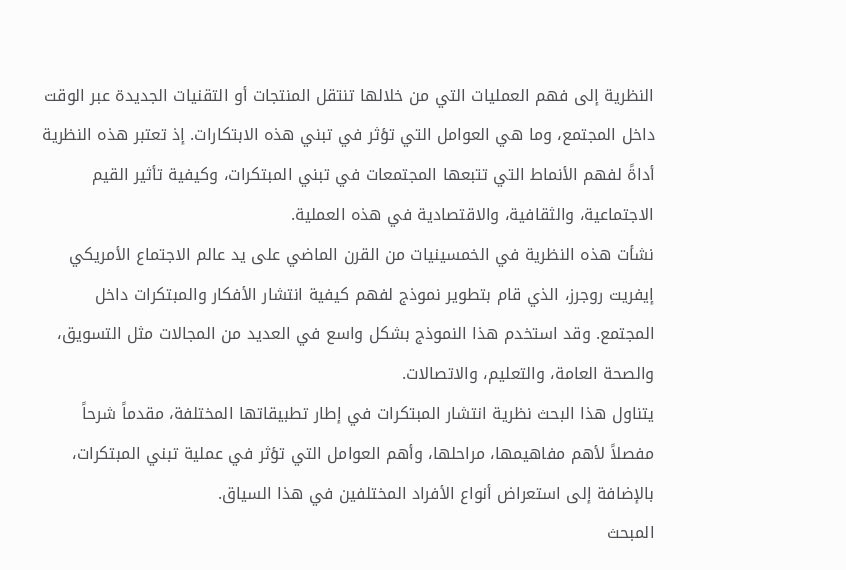النظرية إلى فهم العمليات التي من خلالها تنتقل المنتجات أو التقنيات الجديدة عبر الوقت داخل المجتمع، وما هي العوامل التي تؤثر في تبني هذه الابتكارات. إذ تعتبر هذه النظرية أداةً لفهم الأنماط التي تتبعها المجتمعات في تبني المبتكرات، وكيفية تأثير القيم الاجتماعية، والثقافية، والاقتصادية في هذه العملية.
نشأت هذه النظرية في الخمسينيات من القرن الماضي على يد عالم الاجتماع الأمريكي إيفريت روجرز، الذي قام بتطوير نموذج لفهم كيفية انتشار الأفكار والمبتكرات داخل المجتمع. وقد استخدم هذا النموذج بشكل واسع في العديد من المجالات مثل التسويق، والصحة العامة، والتعليم، والاتصالات.
يتناول هذا البحث نظرية انتشار المبتكرات في إطار تطبيقاتها المختلفة، مقدماً شرحاً مفصلاً لأهم مفاهيمها، مراحلها، وأهم العوامل التي تؤثر في عملية تبني المبتكرات، بالإضافة إلى استعراض أنواع الأفراد المختلفين في هذا السياق.
المبحث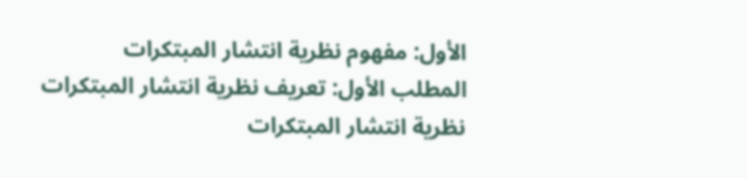الأول: مفهوم نظرية انتشار المبتكرات
المطلب الأول: تعريف نظرية انتشار المبتكرات
نظرية انتشار المبتكرات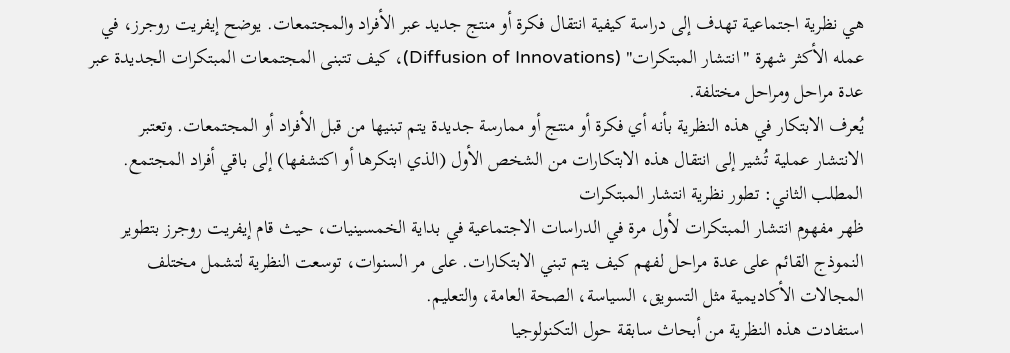هي نظرية اجتماعية تهدف إلى دراسة كيفية انتقال فكرة أو منتج جديد عبر الأفراد والمجتمعات. يوضح إيفريت روجرز، في عمله الأكثر شهرة "انتشار المبتكرات" (Diffusion of Innovations)، كيف تتبنى المجتمعات المبتكرات الجديدة عبر عدة مراحل ومراحل مختلفة.
يُعرف الابتكار في هذه النظرية بأنه أي فكرة أو منتج أو ممارسة جديدة يتم تبنيها من قبل الأفراد أو المجتمعات. وتعتبر الانتشار عملية تُشير إلى انتقال هذه الابتكارات من الشخص الأول (الذي ابتكرها أو اكتشفها) إلى باقي أفراد المجتمع.
المطلب الثاني: تطور نظرية انتشار المبتكرات
ظهر مفهوم انتشار المبتكرات لأول مرة في الدراسات الاجتماعية في بداية الخمسينيات، حيث قام إيفريت روجرز بتطوير النموذج القائم على عدة مراحل لفهم كيف يتم تبني الابتكارات. على مر السنوات، توسعت النظرية لتشمل مختلف المجالات الأكاديمية مثل التسويق، السياسة، الصحة العامة، والتعليم.
استفادت هذه النظرية من أبحاث سابقة حول التكنولوجيا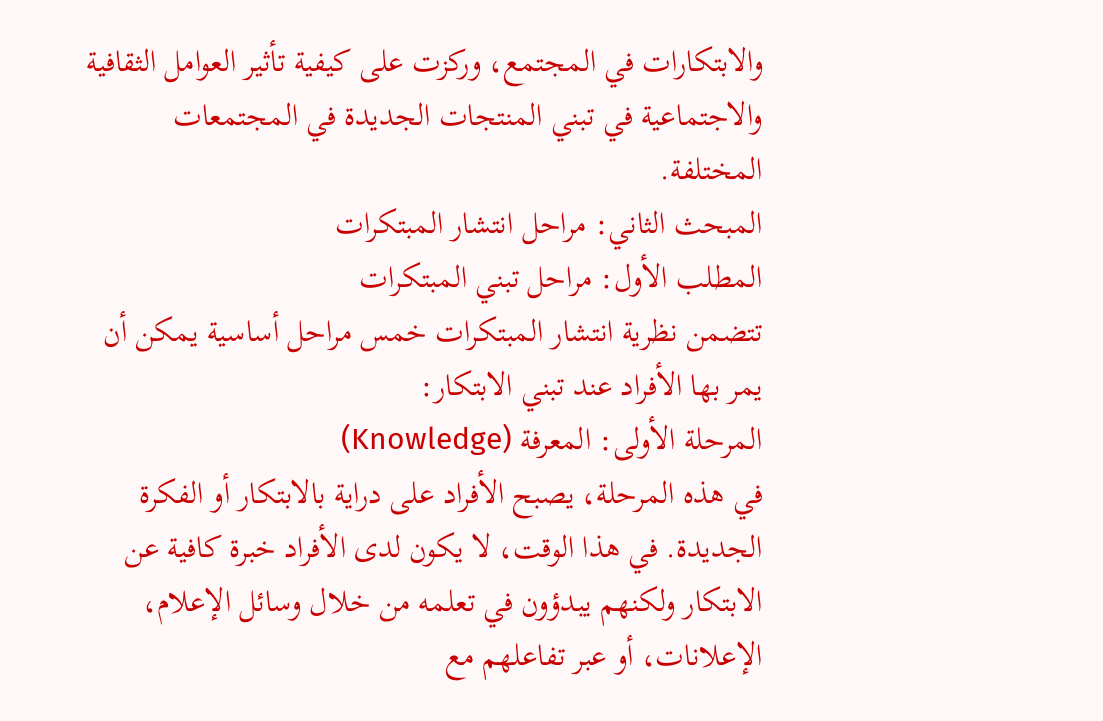والابتكارات في المجتمع، وركزت على كيفية تأثير العوامل الثقافية والاجتماعية في تبني المنتجات الجديدة في المجتمعات المختلفة.
المبحث الثاني: مراحل انتشار المبتكرات
المطلب الأول: مراحل تبني المبتكرات
تتضمن نظرية انتشار المبتكرات خمس مراحل أساسية يمكن أن يمر بها الأفراد عند تبني الابتكار:
المرحلة الأولى: المعرفة (Knowledge)
في هذه المرحلة، يصبح الأفراد على دراية بالابتكار أو الفكرة الجديدة. في هذا الوقت، لا يكون لدى الأفراد خبرة كافية عن الابتكار ولكنهم يبدؤون في تعلمه من خلال وسائل الإعلام، الإعلانات، أو عبر تفاعلهم مع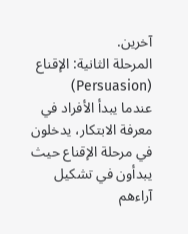آخرين.
المرحلة الثانية: الإقناع (Persuasion)
عندما يبدأ الأفراد في معرفة الابتكار، يدخلون في مرحلة الإقناع حيث يبدأون في تشكيل آراءهم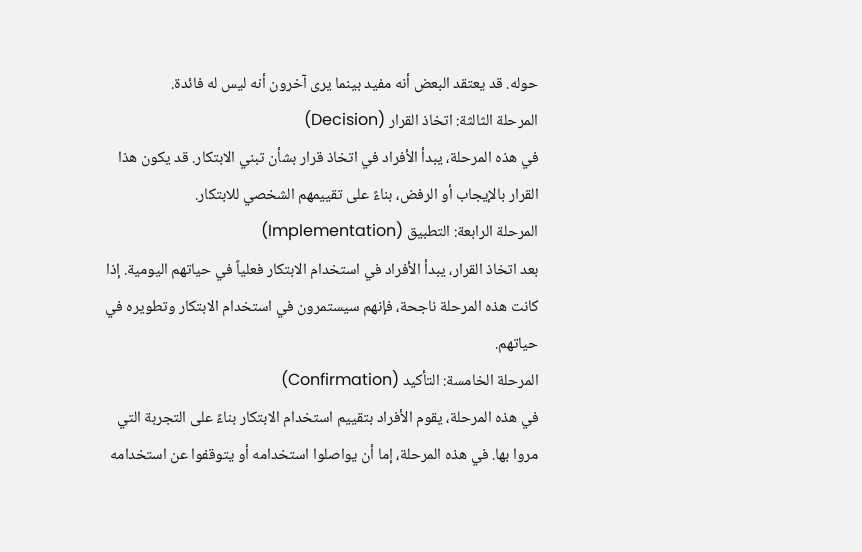حوله. قد يعتقد البعض أنه مفيد بينما يرى آخرون أنه ليس له فائدة.
المرحلة الثالثة: اتخاذ القرار (Decision)
في هذه المرحلة، يبدأ الأفراد في اتخاذ قرار بشأن تبني الابتكار. قد يكون هذا القرار بالإيجاب أو الرفض، بناءً على تقييمهم الشخصي للابتكار.
المرحلة الرابعة: التطبيق (Implementation)
بعد اتخاذ القرار، يبدأ الأفراد في استخدام الابتكار فعلياً في حياتهم اليومية. إذا كانت هذه المرحلة ناجحة، فإنهم سيستمرون في استخدام الابتكار وتطويره في حياتهم.
المرحلة الخامسة: التأكيد (Confirmation)
في هذه المرحلة، يقوم الأفراد بتقييم استخدام الابتكار بناءً على التجربة التي مروا بها. في هذه المرحلة، إما أن يواصلوا استخدامه أو يتوقفوا عن استخدامه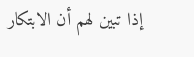إذا تبين لهم أن الابتكار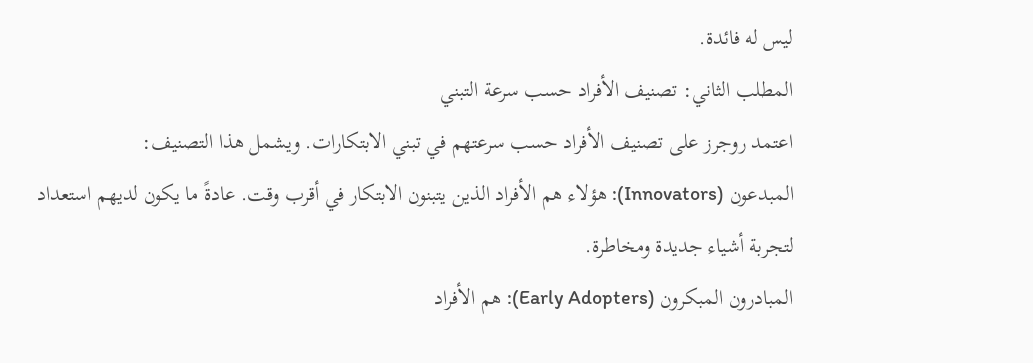ليس له فائدة.
المطلب الثاني: تصنيف الأفراد حسب سرعة التبني
اعتمد روجرز على تصنيف الأفراد حسب سرعتهم في تبني الابتكارات. ويشمل هذا التصنيف:
المبدعون (Innovators): هؤلاء هم الأفراد الذين يتبنون الابتكار في أقرب وقت. عادةً ما يكون لديهم استعداد لتجربة أشياء جديدة ومخاطرة.
المبادرون المبكرون (Early Adopters): هم الأفراد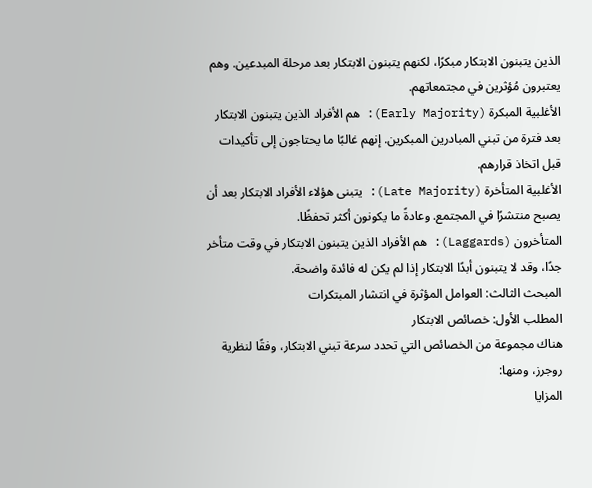الذين يتبنون الابتكار مبكرًا، لكنهم يتبنون الابتكار بعد مرحلة المبدعين. وهم يعتبرون مُؤثرين في مجتمعاتهم.
الأغلبية المبكرة (Early Majority): هم الأفراد الذين يتبنون الابتكار بعد فترة من تبني المبادرين المبكرين. إنهم غالبًا ما يحتاجون إلى تأكيدات قبل اتخاذ قرارهم.
الأغلبية المتأخرة (Late Majority): يتبنى هؤلاء الأفراد الابتكار بعد أن يصبح منتشرًا في المجتمع. وعادةً ما يكونون أكثر تحفظًا.
المتأخرون (Laggards): هم الأفراد الذين يتبنون الابتكار في وقت متأخر جدًا، وقد لا يتبنون أبدًا الابتكار إذا لم يكن له فائدة واضحة.
المبحث الثالث: العوامل المؤثرة في انتشار المبتكرات
المطلب الأول: خصائص الابتكار
هناك مجموعة من الخصائص التي تحدد سرعة تبني الابتكار، وفقًا لنظرية روجرز، ومنها:
المزايا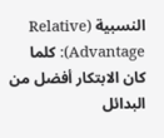النسبية (Relative Advantage): كلما كان الابتكار أفضل من البدائل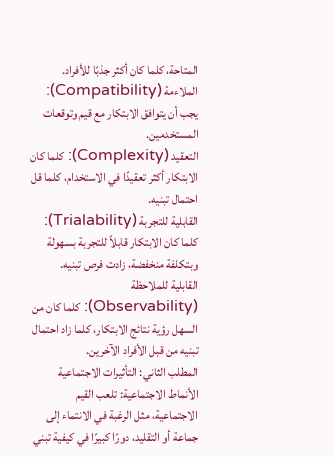المتاحة، كلما كان أكثر جذبًا للأفراد.
الملاءمة (Compatibility): يجب أن يتوافق الابتكار مع قيم وتوقعات المستخدمين.
التعقيد (Complexity): كلما كان الابتكار أكثر تعقيدًا في الاستخدام، كلما قل احتمال تبنيه.
القابلية للتجربة (Trialability): كلما كان الابتكار قابلاً للتجربة بسهولة وبتكلفة منخفضة، زادت فرص تبنيه.
القابلية للملاحظة (Observability): كلما كان من السهل رؤية نتائج الابتكار، كلما زاد احتمال تبنيه من قبل الأفراد الآخرين.
المطلب الثاني: التأثيرات الاجتماعية
الأنماط الاجتماعية: تلعب القيم الاجتماعية، مثل الرغبة في الانتماء إلى جماعة أو التقليد، دورًا كبيرًا في كيفية تبني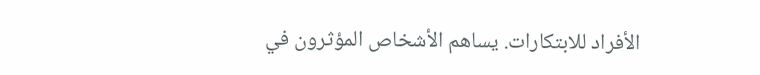الأفراد للابتكارات. يساهم الأشخاص المؤثرون في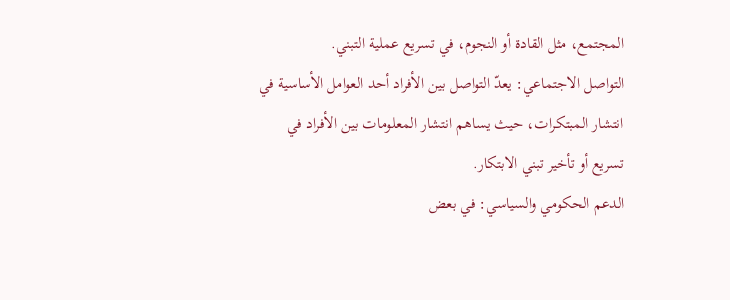المجتمع، مثل القادة أو النجوم، في تسريع عملية التبني.
التواصل الاجتماعي: يعدّ التواصل بين الأفراد أحد العوامل الأساسية في انتشار المبتكرات، حيث يساهم انتشار المعلومات بين الأفراد في تسريع أو تأخير تبني الابتكار.
الدعم الحكومي والسياسي: في بعض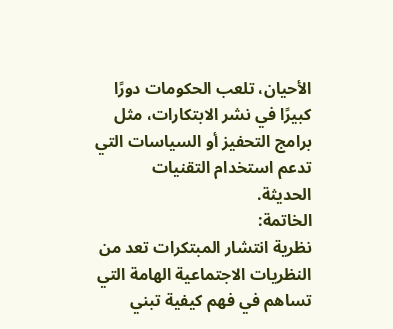الأحيان، تلعب الحكومات دورًا كبيرًا في نشر الابتكارات، مثل برامج التحفيز أو السياسات التي تدعم استخدام التقنيات الحديثة.
الخاتمة:
نظرية انتشار المبتكرات تعد من النظريات الاجتماعية الهامة التي تساهم في فهم كيفية تبني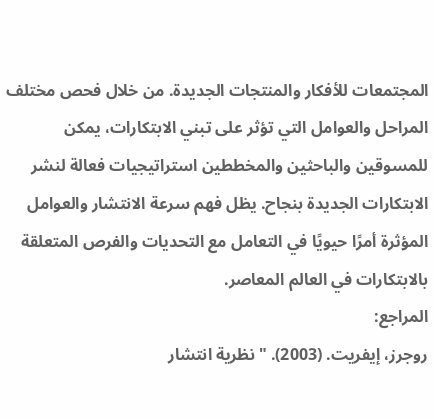المجتمعات للأفكار والمنتجات الجديدة. من خلال فحص مختلف المراحل والعوامل التي تؤثر على تبني الابتكارات، يمكن للمسوقين والباحثين والمخططين استراتيجيات فعالة لنشر الابتكارات الجديدة بنجاح. يظل فهم سرعة الانتشار والعوامل المؤثرة أمرًا حيويًا في التعامل مع التحديات والفرص المتعلقة بالابتكارات في العالم المعاصر.
المراجع:
روجرز، إيفريت. (2003). "نظرية انتشار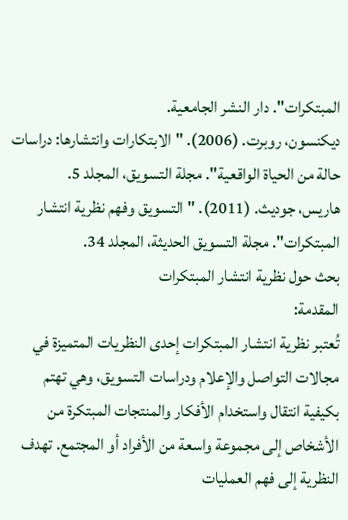المبتكرات". دار النشر الجامعية.
ديكنسون، روبرت. (2006). "الابتكارات وانتشارها: دراسات حالة من الحياة الواقعية". مجلة التسويق، المجلد 5.
هاريس، جوديث. (2011). "التسويق وفهم نظرية انتشار المبتكرات". مجلة التسويق الحديثة، المجلد 34.
بحث حول نظرية انتشار المبتكرات
المقدمة:
تُعتبر نظرية انتشار المبتكرات إحدى النظريات المتميزة في مجالات التواصل والإعلام ودراسات التسويق، وهي تهتم بكيفية انتقال واستخدام الأفكار والمنتجات المبتكرة من الأشخاص إلى مجموعة واسعة من الأفراد أو المجتمع. تهدف النظرية إلى فهم العمليات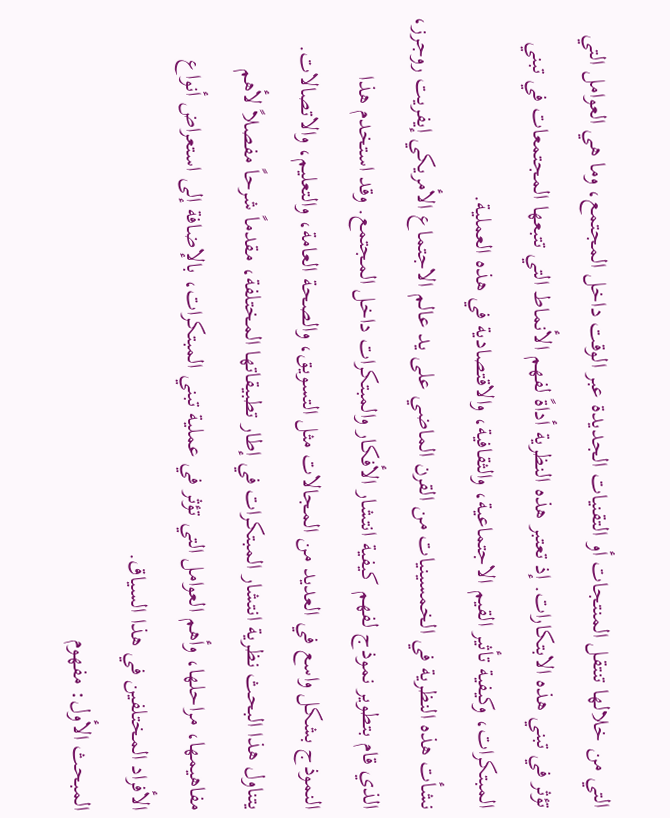التي من خلالها تنتقل المنتجات أو التقنيات الجديدة عبر الوقت داخل المجتمع، وما هي العوامل التي تؤثر في تبني هذه الابتكارات. إذ تعتبر هذه النظرية أداةً لفهم الأنماط التي تتبعها المجتمعات في تبني المبتكرات، وكيفية تأثير القيم الاجتماعية، والثقافية، والاقتصادية في هذه العملية.
نشأت هذه النظرية في الخمسينيات من القرن الماضي على يد عالم الاجتماع الأمريكي إيفريت روجرز، الذي قام بتطوير نموذج لفهم كيفية انتشار الأفكار والمبتكرات داخل المجتمع. وقد استخدم هذا النموذج بشكل واسع في العديد من المجالات مثل التسويق، والصحة العامة، والتعليم، والاتصالات.
يتناول هذا البحث نظرية انتشار المبتكرات في إطار تطبيقاتها المختلفة، مقدماً شرحاً مفصلاً لأهم مفاهيمها، مراحلها، وأهم العوامل التي تؤثر في عملية تبني المبتكرات، بالإضافة إلى استعراض أنواع الأفراد المختلفين في هذا السياق.
المبحث الأول: مفهوم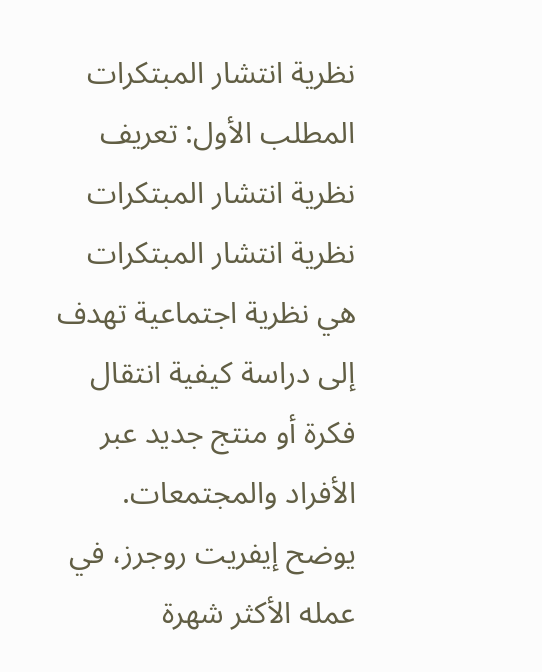نظرية انتشار المبتكرات
المطلب الأول: تعريف نظرية انتشار المبتكرات
نظرية انتشار المبتكرات هي نظرية اجتماعية تهدف إلى دراسة كيفية انتقال فكرة أو منتج جديد عبر الأفراد والمجتمعات. يوضح إيفريت روجرز، في عمله الأكثر شهرة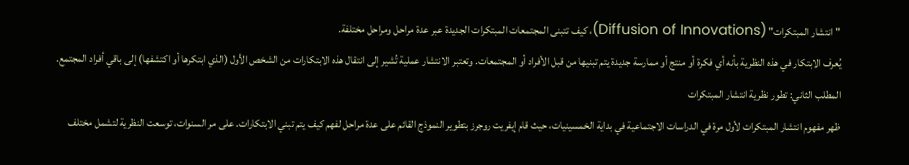"انتشار المبتكرات" (Diffusion of Innovations)، كيف تتبنى المجتمعات المبتكرات الجديدة عبر عدة مراحل ومراحل مختلفة.
يُعرف الابتكار في هذه النظرية بأنه أي فكرة أو منتج أو ممارسة جديدة يتم تبنيها من قبل الأفراد أو المجتمعات. وتعتبر الانتشار عملية تُشير إلى انتقال هذه الابتكارات من الشخص الأول (الذي ابتكرها أو اكتشفها) إلى باقي أفراد المجتمع.
المطلب الثاني: تطور نظرية انتشار المبتكرات
ظهر مفهوم انتشار المبتكرات لأول مرة في الدراسات الاجتماعية في بداية الخمسينيات، حيث قام إيفريت روجرز بتطوير النموذج القائم على عدة مراحل لفهم كيف يتم تبني الابتكارات. على مر السنوات، توسعت النظرية لتشمل مختلف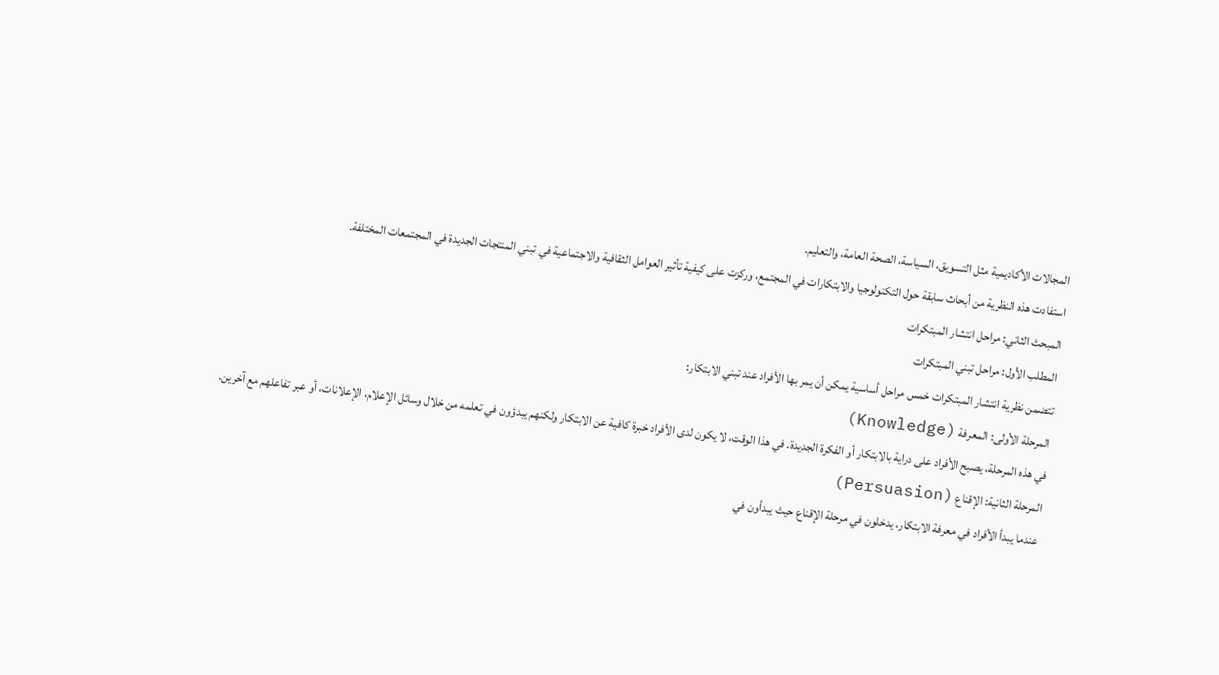المجالات الأكاديمية مثل التسويق، السياسة، الصحة العامة، والتعليم.
استفادت هذه النظرية من أبحاث سابقة حول التكنولوجيا والابتكارات في المجتمع، وركزت على كيفية تأثير العوامل الثقافية والاجتماعية في تبني المنتجات الجديدة في المجتمعات المختلفة.
المبحث الثاني: مراحل انتشار المبتكرات
المطلب الأول: مراحل تبني المبتكرات
تتضمن نظرية انتشار المبتكرات خمس مراحل أساسية يمكن أن يمر بها الأفراد عند تبني الابتكار:
المرحلة الأولى: المعرفة (Knowledge)
في هذه المرحلة، يصبح الأفراد على دراية بالابتكار أو الفكرة الجديدة. في هذا الوقت، لا يكون لدى الأفراد خبرة كافية عن الابتكار ولكنهم يبدؤون في تعلمه من خلال وسائل الإعلام، الإعلانات، أو عبر تفاعلهم مع آخرين.
المرحلة الثانية: الإقناع (Persuasion)
عندما يبدأ الأفراد في معرفة الابتكار، يدخلون في مرحلة الإقناع حيث يبدأون في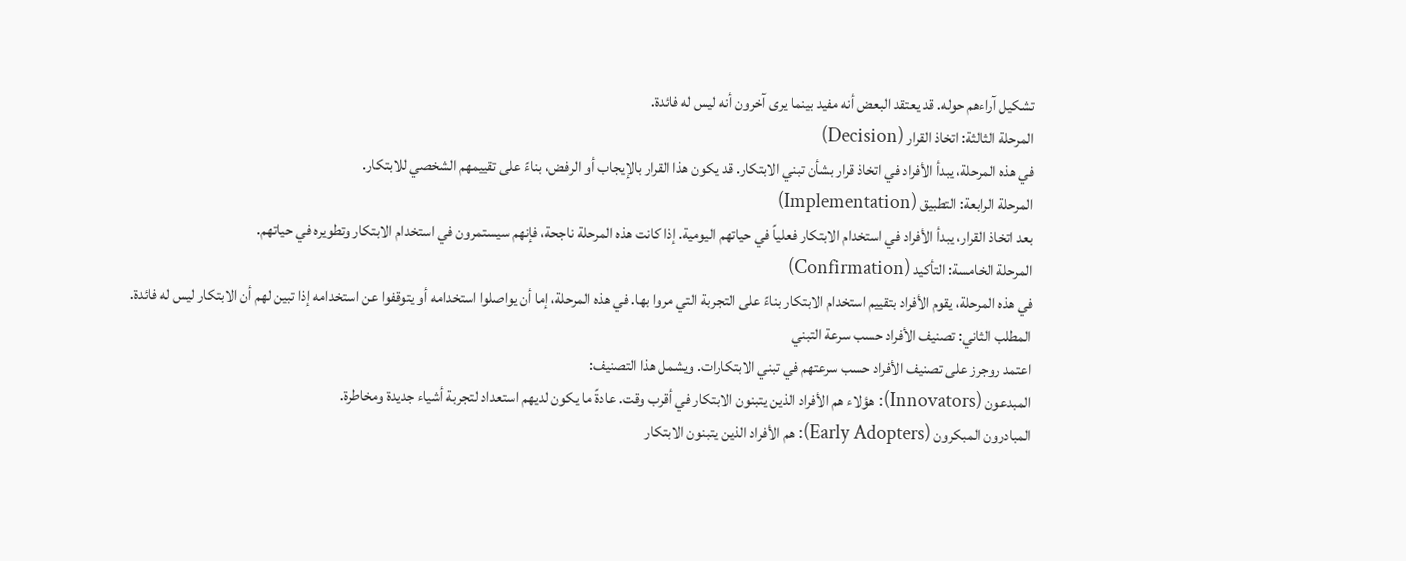تشكيل آراءهم حوله. قد يعتقد البعض أنه مفيد بينما يرى آخرون أنه ليس له فائدة.
المرحلة الثالثة: اتخاذ القرار (Decision)
في هذه المرحلة، يبدأ الأفراد في اتخاذ قرار بشأن تبني الابتكار. قد يكون هذا القرار بالإيجاب أو الرفض، بناءً على تقييمهم الشخصي للابتكار.
المرحلة الرابعة: التطبيق (Implementation)
بعد اتخاذ القرار، يبدأ الأفراد في استخدام الابتكار فعلياً في حياتهم اليومية. إذا كانت هذه المرحلة ناجحة، فإنهم سيستمرون في استخدام الابتكار وتطويره في حياتهم.
المرحلة الخامسة: التأكيد (Confirmation)
في هذه المرحلة، يقوم الأفراد بتقييم استخدام الابتكار بناءً على التجربة التي مروا بها. في هذه المرحلة، إما أن يواصلوا استخدامه أو يتوقفوا عن استخدامه إذا تبين لهم أن الابتكار ليس له فائدة.
المطلب الثاني: تصنيف الأفراد حسب سرعة التبني
اعتمد روجرز على تصنيف الأفراد حسب سرعتهم في تبني الابتكارات. ويشمل هذا التصنيف:
المبدعون (Innovators): هؤلاء هم الأفراد الذين يتبنون الابتكار في أقرب وقت. عادةً ما يكون لديهم استعداد لتجربة أشياء جديدة ومخاطرة.
المبادرون المبكرون (Early Adopters): هم الأفراد الذين يتبنون الابتكار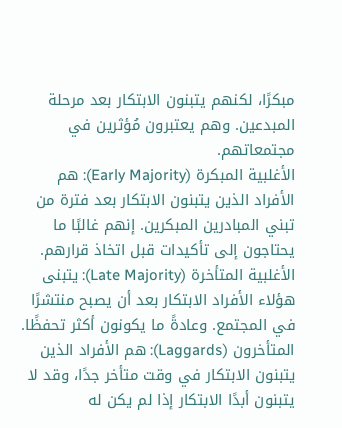مبكرًا، لكنهم يتبنون الابتكار بعد مرحلة المبدعين. وهم يعتبرون مُؤثرين في مجتمعاتهم.
الأغلبية المبكرة (Early Majority): هم الأفراد الذين يتبنون الابتكار بعد فترة من تبني المبادرين المبكرين. إنهم غالبًا ما يحتاجون إلى تأكيدات قبل اتخاذ قرارهم.
الأغلبية المتأخرة (Late Majority): يتبنى هؤلاء الأفراد الابتكار بعد أن يصبح منتشرًا في المجتمع. وعادةً ما يكونون أكثر تحفظًا.
المتأخرون (Laggards): هم الأفراد الذين يتبنون الابتكار في وقت متأخر جدًا، وقد لا يتبنون أبدًا الابتكار إذا لم يكن له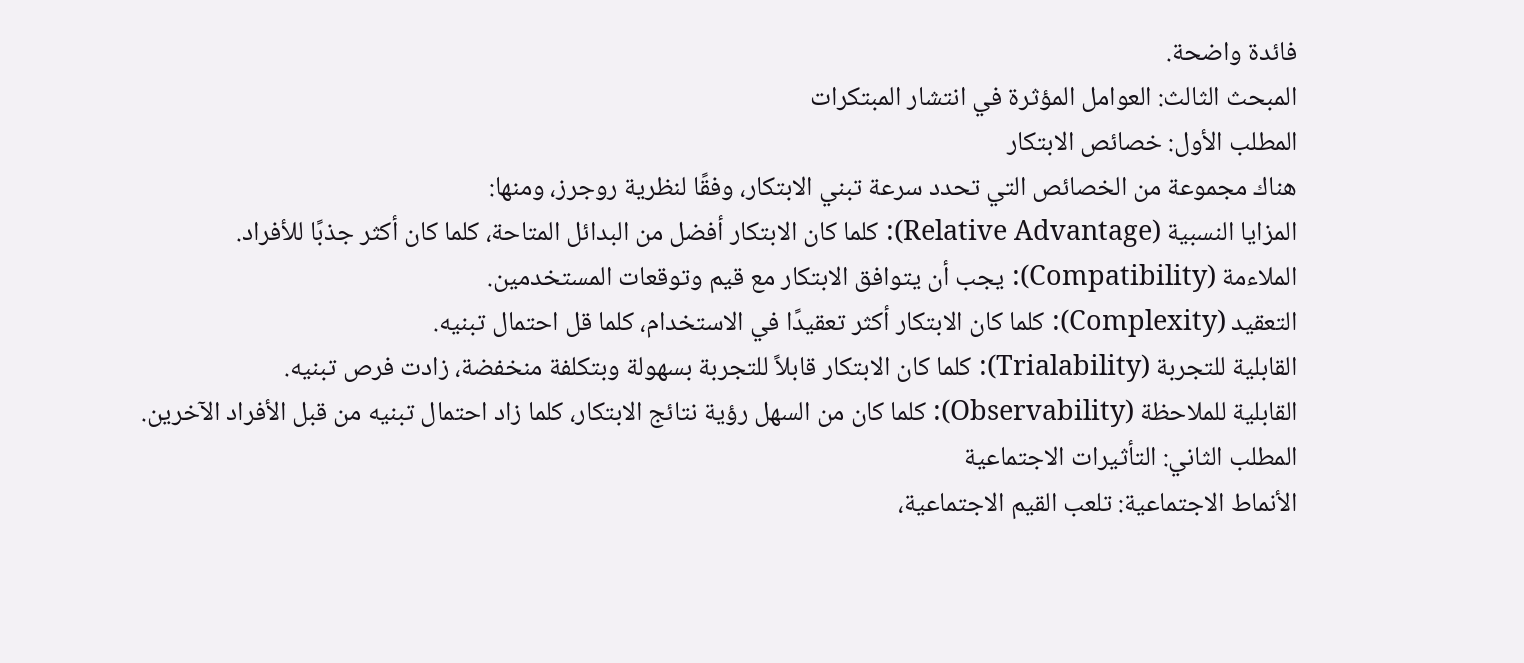فائدة واضحة.
المبحث الثالث: العوامل المؤثرة في انتشار المبتكرات
المطلب الأول: خصائص الابتكار
هناك مجموعة من الخصائص التي تحدد سرعة تبني الابتكار، وفقًا لنظرية روجرز، ومنها:
المزايا النسبية (Relative Advantage): كلما كان الابتكار أفضل من البدائل المتاحة، كلما كان أكثر جذبًا للأفراد.
الملاءمة (Compatibility): يجب أن يتوافق الابتكار مع قيم وتوقعات المستخدمين.
التعقيد (Complexity): كلما كان الابتكار أكثر تعقيدًا في الاستخدام، كلما قل احتمال تبنيه.
القابلية للتجربة (Trialability): كلما كان الابتكار قابلاً للتجربة بسهولة وبتكلفة منخفضة، زادت فرص تبنيه.
القابلية للملاحظة (Observability): كلما كان من السهل رؤية نتائج الابتكار، كلما زاد احتمال تبنيه من قبل الأفراد الآخرين.
المطلب الثاني: التأثيرات الاجتماعية
الأنماط الاجتماعية: تلعب القيم الاجتماعية،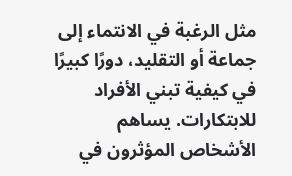مثل الرغبة في الانتماء إلى جماعة أو التقليد، دورًا كبيرًا في كيفية تبني الأفراد للابتكارات. يساهم الأشخاص المؤثرون في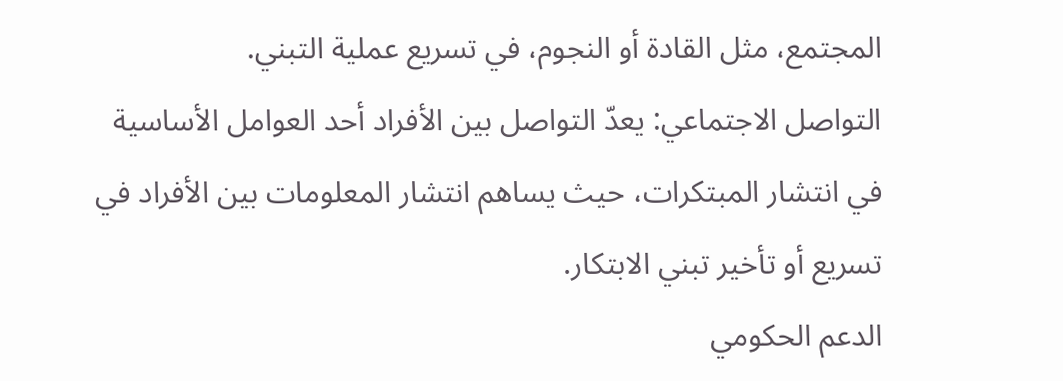المجتمع، مثل القادة أو النجوم، في تسريع عملية التبني.
التواصل الاجتماعي: يعدّ التواصل بين الأفراد أحد العوامل الأساسية في انتشار المبتكرات، حيث يساهم انتشار المعلومات بين الأفراد في تسريع أو تأخير تبني الابتكار.
الدعم الحكومي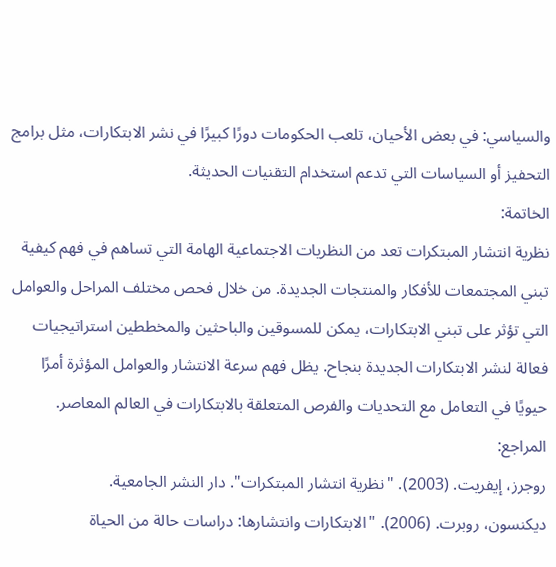والسياسي: في بعض الأحيان، تلعب الحكومات دورًا كبيرًا في نشر الابتكارات، مثل برامج التحفيز أو السياسات التي تدعم استخدام التقنيات الحديثة.
الخاتمة:
نظرية انتشار المبتكرات تعد من النظريات الاجتماعية الهامة التي تساهم في فهم كيفية تبني المجتمعات للأفكار والمنتجات الجديدة. من خلال فحص مختلف المراحل والعوامل التي تؤثر على تبني الابتكارات، يمكن للمسوقين والباحثين والمخططين استراتيجيات فعالة لنشر الابتكارات الجديدة بنجاح. يظل فهم سرعة الانتشار والعوامل المؤثرة أمرًا حيويًا في التعامل مع التحديات والفرص المتعلقة بالابتكارات في العالم المعاصر.
المراجع:
روجرز، إيفريت. (2003). "نظرية انتشار المبتكرات". دار النشر الجامعية.
ديكنسون، روبرت. (2006). "الابتكارات وانتشارها: دراسات حالة من الحياة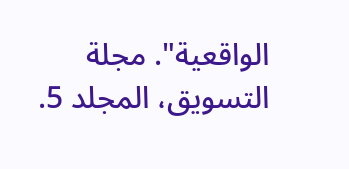الواقعية". مجلة التسويق، المجلد 5.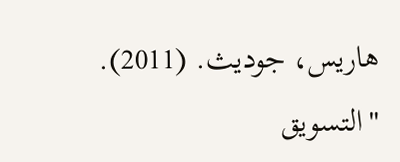هاريس، جوديث. (2011). "التسويق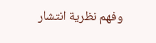وفهم نظرية انتشار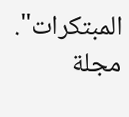المبتكرات". مجلة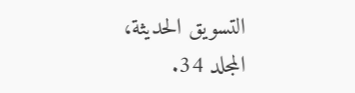التسويق الحديثة، المجلد 34.